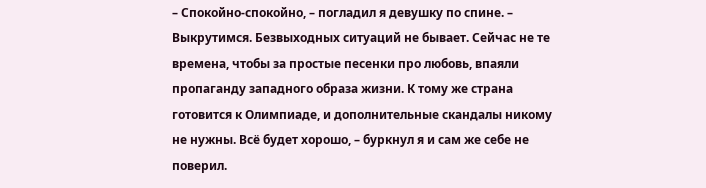– Спокойно-спокойно, – погладил я девушку по спине. – Выкрутимся. Безвыходных ситуаций не бывает. Сейчас не те времена, чтобы за простые песенки про любовь, впаяли пропаганду западного образа жизни. К тому же страна готовится к Олимпиаде, и дополнительные скандалы никому не нужны. Всё будет хорошо, – буркнул я и сам же себе не поверил.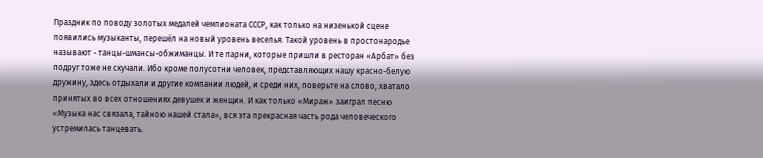Праздник по поводу золотых медалей чемпионата СССР, как только на низенькой сцене появились музыканты, перешёл на новый уровень веселья. Такой уровень в простонародье называют - танцы-шмансы-обжиманцы. И те парни, которые пришли в ресторан «Арбат» без подруг тоже не скучали. Ибо кроме полусотни человек, представляющих нашу красно-белую дружину, здесь отдыхали и другие компании людей, и среди них, поверьте на слово, хватало принятых во всех отношениях девушек и женщин. И как только «Мираж» заиграл песню «Музыка нас связала, тайною нашей стала», вся эта прекрасная часть рода человеческого устремилась танцевать.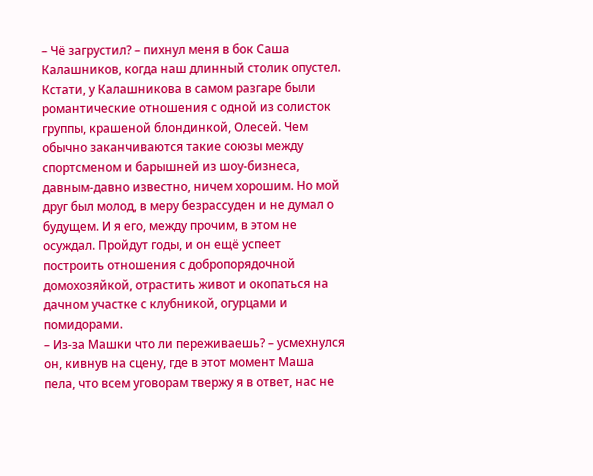– Чё загрустил? – пихнул меня в бок Саша Калашников, когда наш длинный столик опустел.
Кстати, у Калашникова в самом разгаре были романтические отношения с одной из солисток группы, крашеной блондинкой, Олесей. Чем обычно заканчиваются такие союзы между спортсменом и барышней из шоу-бизнеса, давным-давно известно, ничем хорошим. Но мой друг был молод, в меру безрассуден и не думал о будущем. И я его, между прочим, в этом не осуждал. Пройдут годы, и он ещё успеет построить отношения с добропорядочной домохозяйкой, отрастить живот и окопаться на дачном участке с клубникой, огурцами и помидорами.
– Из-за Машки что ли переживаешь? – усмехнулся он, кивнув на сцену, где в этот момент Маша пела, что всем уговорам твержу я в ответ, нас не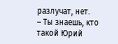разлучат, нет.
– Ты знаешь, кто такой Юрий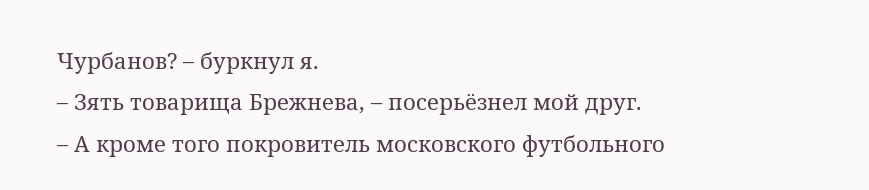Чурбанов? – буркнул я.
– Зять товарища Брежнева, – посерьёзнел мой друг.
– А кроме того покровитель московского футбольного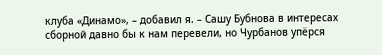клуба «Динамо», – добавил я. – Сашу Бубнова в интересах сборной давно бы к нам перевели, но Чурбанов упёрся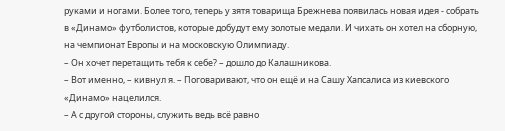руками и ногами. Более того, теперь у зятя товарища Брежнева появилась новая идея - собрать в «Динамо» футболистов, которые добудут ему золотые медали. И чихать он хотел на сборную, на чемпионат Европы и на московскую Олимпиаду.
– Он хочет перетащить тебя к себе? – дошло до Калашникова.
– Вот именно, – кивнул я. – Поговаривают, что он ещё и на Сашу Хапсалиса из киевского «Динамо» нацелился.
– А с другой стороны, служить ведь всё равно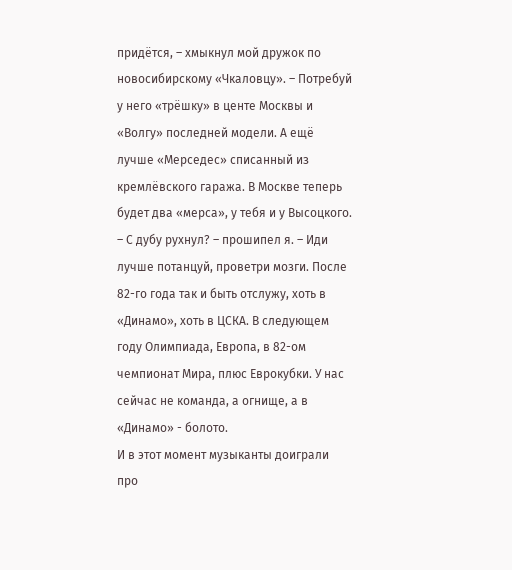придётся, – хмыкнул мой дружок по новосибирскому «Чкаловцу». – Потребуй у него «трёшку» в центе Москвы и «Волгу» последней модели. А ещё лучше «Мерседес» списанный из кремлёвского гаража. В Москве теперь будет два «мерса», у тебя и у Высоцкого.
– С дубу рухнул? – прошипел я. – Иди лучше потанцуй, проветри мозги. После 82-го года так и быть отслужу, хоть в «Динамо», хоть в ЦСКА. В следующем году Олимпиада, Европа, в 82-ом чемпионат Мира, плюс Еврокубки. У нас сейчас не команда, а огнище, а в «Динамо» - болото.
И в этот момент музыканты доиграли про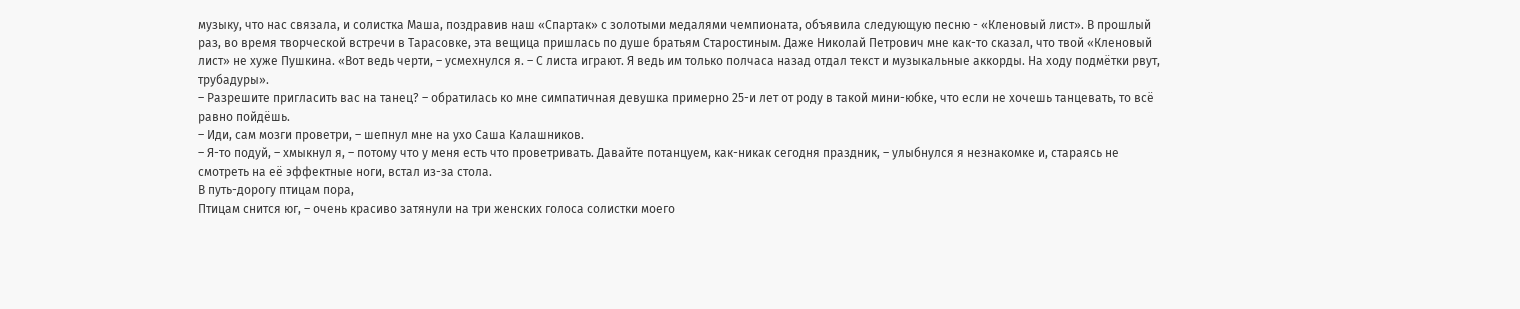музыку, что нас связала, и солистка Маша, поздравив наш «Спартак» с золотыми медалями чемпионата, объявила следующую песню - «Кленовый лист». В прошлый раз, во время творческой встречи в Тарасовке, эта вещица пришлась по душе братьям Старостиным. Даже Николай Петрович мне как-то сказал, что твой «Кленовый лист» не хуже Пушкина. «Вот ведь черти, – усмехнулся я. – С листа играют. Я ведь им только полчаса назад отдал текст и музыкальные аккорды. На ходу подмётки рвут, трубадуры».
– Разрешите пригласить вас на танец? – обратилась ко мне симпатичная девушка примерно 25-и лет от роду в такой мини-юбке, что если не хочешь танцевать, то всё равно пойдёшь.
– Иди, сам мозги проветри, – шепнул мне на ухо Саша Калашников.
– Я-то подуй, – хмыкнул я, – потому что у меня есть что проветривать. Давайте потанцуем, как-никак сегодня праздник, – улыбнулся я незнакомке и, стараясь не смотреть на её эффектные ноги, встал из-за стола.
В путь-дорогу птицам пора,
Птицам снится юг, – очень красиво затянули на три женских голоса солистки моего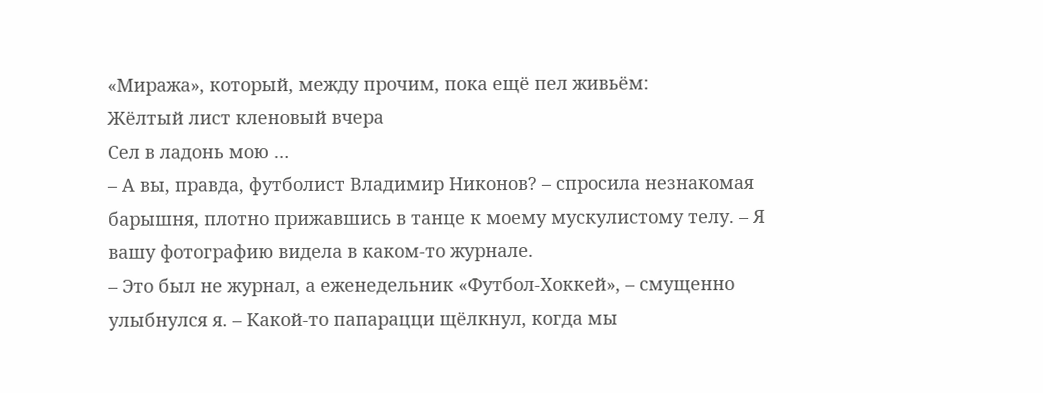«Миража», который, между прочим, пока ещё пел живьём:
Жёлтый лист кленовый вчера
Сел в ладонь мою …
– А вы, правда, футболист Владимир Никонов? – спросила незнакомая барышня, плотно прижавшись в танце к моему мускулистому телу. – Я вашу фотографию видела в каком-то журнале.
– Это был не журнал, а еженедельник «Футбол-Хоккей», – смущенно улыбнулся я. – Какой-то папарацци щёлкнул, когда мы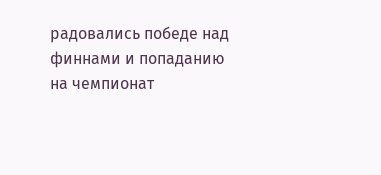радовались победе над финнами и попаданию на чемпионат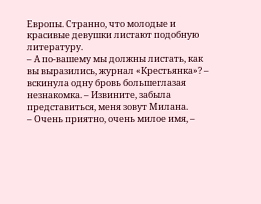Европы. Странно, что молодые и красивые девушки листают подобную литературу.
– А по-вашему мы должны листать, как вы выразились, журнал «Крестьянка»? – вскинула одну бровь большеглазая незнакомка. – Извините, забыла представиться, меня зовут Милана.
– Очень приятно, очень милое имя, –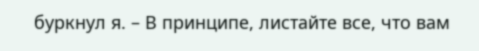буркнул я. – В принципе, листайте все, что вам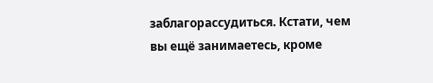заблагорассудиться. Кстати, чем вы ещё занимаетесь, кроме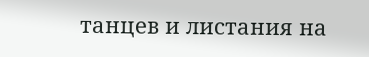танцев и листания на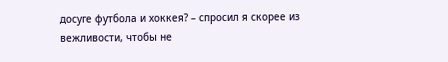досуге футбола и хоккея? – спросил я скорее из вежливости, чтобы не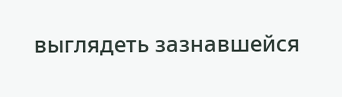выглядеть зазнавшейся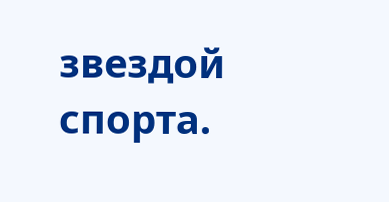звездой спорта.